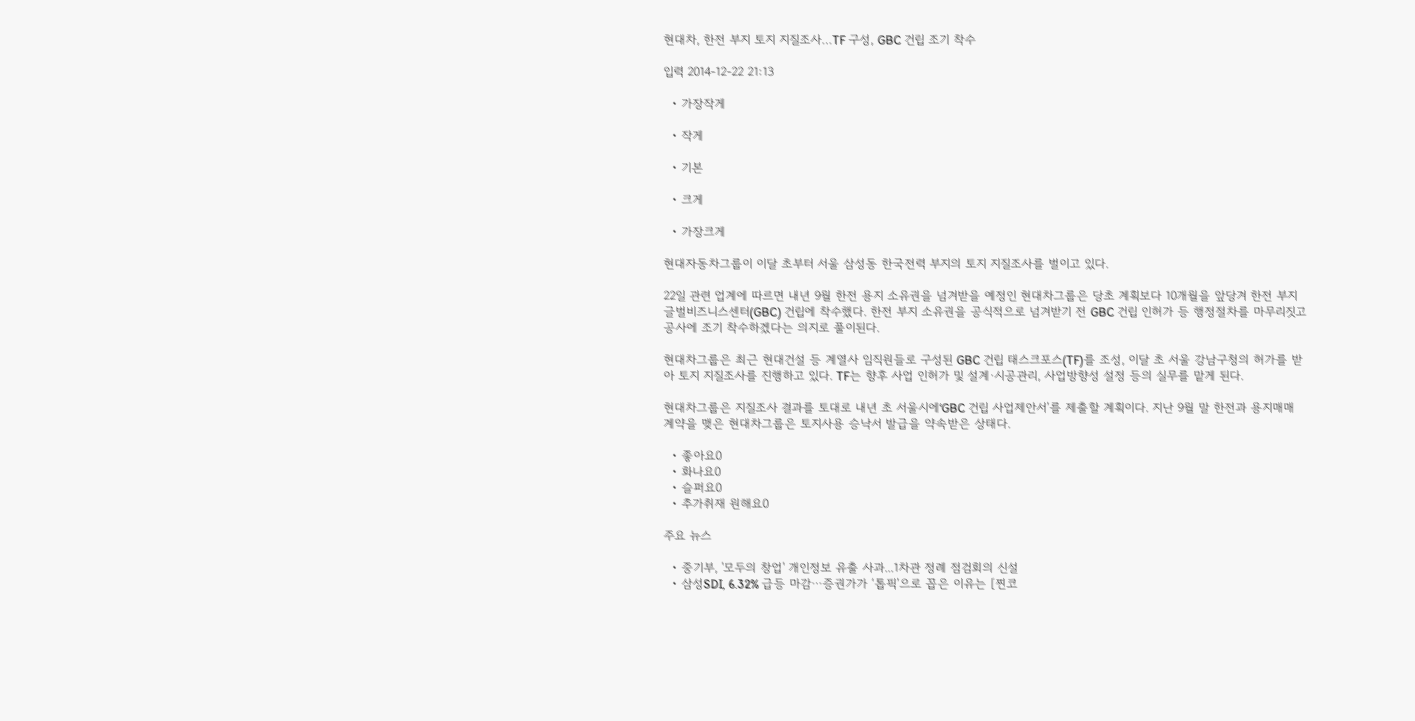현대차, 한전 부지 토지 지질조사…TF 구성, GBC 건립 조기 착수

입력 2014-12-22 21:13

  • 가장작게

  • 작게

  • 기본

  • 크게

  • 가장크게

현대자동차그룹이 이달 초부터 서울 삼성동 한국전력 부지의 토지 지질조사를 벌이고 있다.

22일 관련 업계에 따르면 내년 9월 한전 용지 소유권을 넘겨받을 예정인 현대차그룹은 당초 계획보다 10개월을 앞당겨 한전 부지 글벌비즈니스센터(GBC) 건립에 착수했다. 한전 부지 소유권을 공식적으로 넘겨받기 전 GBC 건립 인허가 등 행정절차를 마무리짓고 공사에 조기 착수하겠다는 의지로 풀이된다.

현대차그룹은 최근 현대건설 등 계열사 임직원들로 구성된 GBC 건립 태스크포스(TF)를 조성, 이달 초 서울 강남구청의 허가를 받아 토지 지질조사를 진행하고 있다. TF는 향후 사업 인허가 및 설계·시공관리, 사업방향성 설정 등의 실무를 맡게 된다.

현대차그룹은 지질조사 결과를 토대로 내년 초 서울시에‘GBC 건립 사업제안서’를 제출할 계획이다. 지난 9월 말 한전과 용지매매 계약을 맺은 현대차그룹은 토지사용 승낙서 발급을 약속받은 상태다.

  • 좋아요0
  • 화나요0
  • 슬퍼요0
  • 추가취재 원해요0

주요 뉴스

  • 중기부, '모두의 창업' 개인정보 유출 사과...1차관 정례 점검회의 신설
  • 삼성SDI, 6.32% 급등 마감⋯증권가가 ‘톱픽’으로 꼽은 이유는 [찐코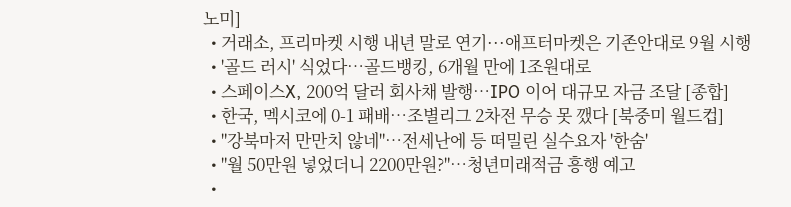노미]
  • 거래소, 프리마켓 시행 내년 말로 연기···애프터마켓은 기존안대로 9월 시행
  • '골드 러시' 식었다…골드뱅킹, 6개월 만에 1조원대로
  • 스페이스X, 200억 달러 회사채 발행⋯IPO 이어 대규모 자금 조달 [종합]
  • 한국, 멕시코에 0-1 패배⋯조별리그 2차전 무승 못 깼다 [북중미 월드컵]
  • "강북마저 만만치 않네"⋯전세난에 등 떠밀린 실수요자 '한숨'
  • "월 50만원 넣었더니 2200만원?"…청년미래적금 흥행 예고
  •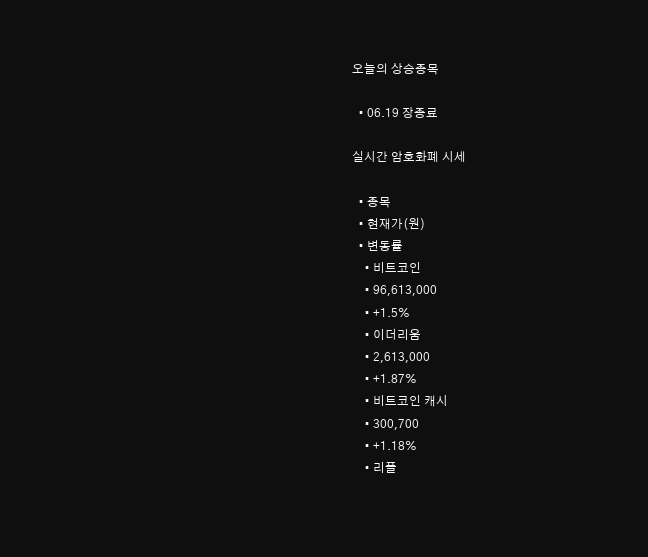오늘의 상승종목

  • 06.19 장종료

실시간 암호화폐 시세

  • 종목
  • 현재가(원)
  • 변동률
    • 비트코인
    • 96,613,000
    • +1.5%
    • 이더리움
    • 2,613,000
    • +1.87%
    • 비트코인 캐시
    • 300,700
    • +1.18%
    • 리플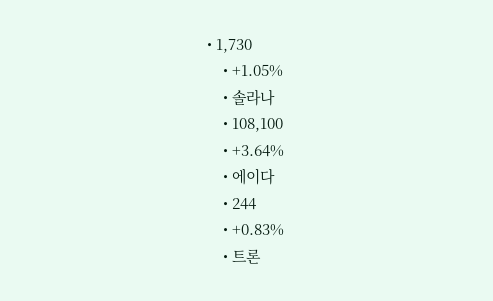• 1,730
    • +1.05%
    • 솔라나
    • 108,100
    • +3.64%
    • 에이다
    • 244
    • +0.83%
    • 트론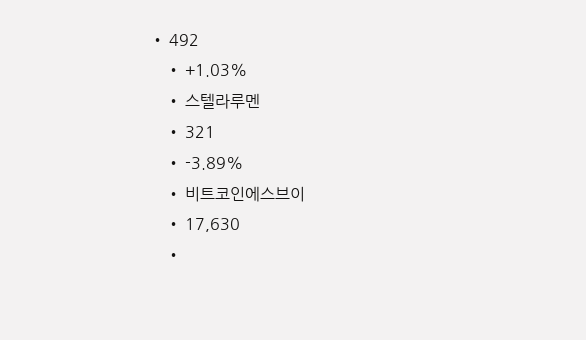• 492
    • +1.03%
    • 스텔라루멘
    • 321
    • -3.89%
    • 비트코인에스브이
    • 17,630
    •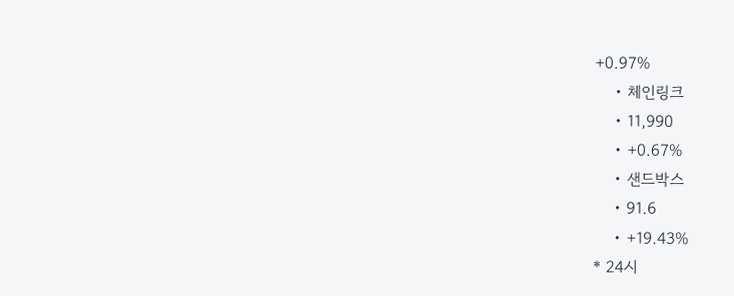+0.97%
    • 체인링크
    • 11,990
    • +0.67%
    • 샌드박스
    • 91.6
    • +19.43%
* 24시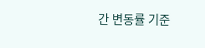간 변동률 기준